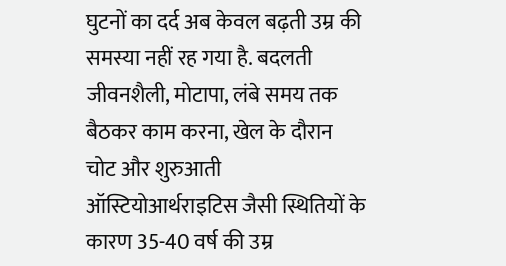घुटनों का दर्द अब केवल बढ़ती उम्र की समस्या नहीं रह गया है. बदलती जीवनशैली, मोटापा, लंबे समय तक बैठकर काम करना, खेल के दौरान चोट और शुरुआती ऑस्टियोआर्थराइटिस जैसी स्थितियों के कारण 35-40 वर्ष की उम्र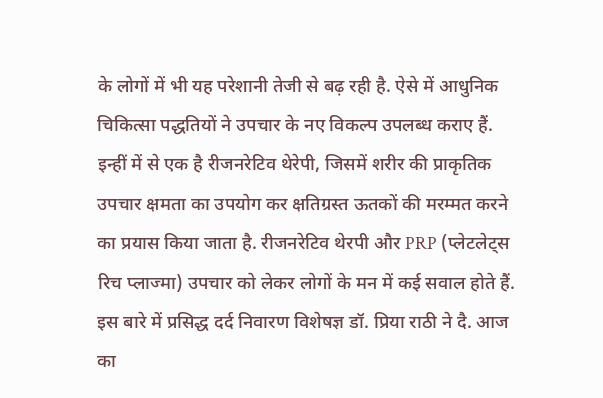के लोगों में भी यह परेशानी तेजी से बढ़ रही है. ऐसे में आधुनिक चिकित्सा पद्धतियों ने उपचार के नए विकल्प उपलब्ध कराए हैं. इन्हीं में से एक है रीजनरेटिव थेरेपी, जिसमें शरीर की प्राकृतिक उपचार क्षमता का उपयोग कर क्षतिग्रस्त ऊतकों की मरम्मत करने का प्रयास किया जाता है. रीजनरेटिव थेरपी और PRP (प्लेटलेट्स रिच प्लाज्मा) उपचार को लेकर लोगों के मन में कई सवाल होते हैं. इस बारे में प्रसिद्ध दर्द निवारण विशेषज्ञ डॉ. प्रिया राठी ने दै. आज का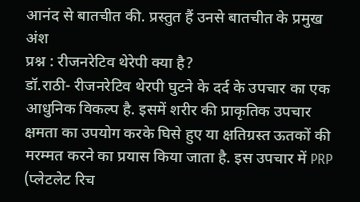आनंद से बातचीत की. प्रस्तुत हैं उनसे बातचीत के प्रमुख अंश
प्रश्न : रीजनरेटिव थेरेपी क्या है?
डॉ.राठी- रीजनरेटिव थेरपी घुटने के दर्द के उपचार का एक आधुनिक विकल्प है. इसमें शरीर की प्राकृतिक उपचार क्षमता का उपयोग करके घिसे हुए या क्षतिग्रस्त ऊतकों की मरम्मत करने का प्रयास किया जाता है. इस उपचार में PRP (प्लेटलेट रिच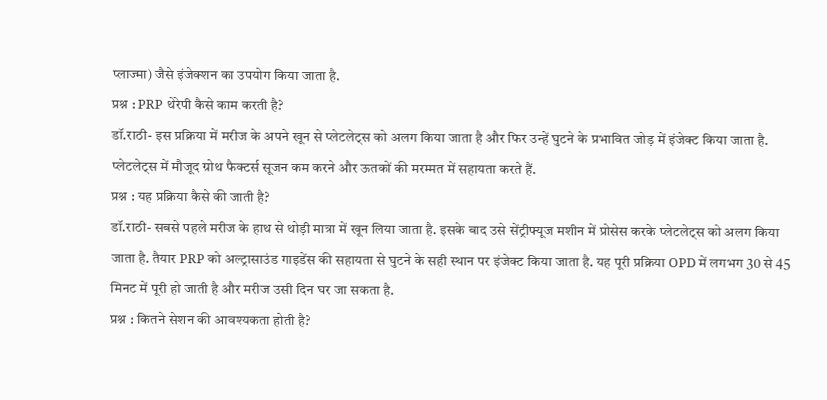प्लाज्मा) जैसे इंजेक्शन का उपयोग किया जाता है.
प्रश्न : PRP थेरेपी कैसे काम करती है?
डॉ.राठी- इस प्रक्रिया में मरीज के अपने खून से प्लेटलेट्स को अलग किया जाता है और फिर उन्हें घुटने के प्रभावित जोड़ में इंजेक्ट किया जाता है. प्लेटलेट्स में मौजूद ग्रोथ फैक्टर्स सूजन कम करने और ऊतकों की मरम्मत में सहायता करते हैं.
प्रश्न : यह प्रक्रिया कैसे की जाती है?
डॉ.राठी- सबसे पहले मरीज के हाथ से थोड़ी मात्रा में खून लिया जाता है. इसके बाद उसे सेंट्रीफ्यूज मशीन में प्रोसेस करके प्लेटलेट्स को अलग किया जाता है. तैयार PRP को अल्ट्रासाउंड गाइडेंस की सहायता से घुटने के सही स्थान पर इंजेक्ट किया जाता है. यह पूरी प्रक्रिया OPD में लगभग 30 से 45 मिनट में पूरी हो जाती है और मरीज उसी दिन घर जा सकता है.
प्रश्न : कितने सेशन की आवश्यकता होती है?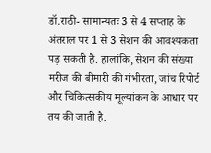डॉ.राठी- सामान्यतः 3 से 4 सप्ताह के अंतराल पर 1 से 3 सेशन की आवश्यकता पड़ सकती है. हालांकि, सेशन की संख्या मरीज की बीमारी की गंभीरता, जांच रिपोर्ट और चिकित्सकीय मूल्यांकन के आधार पर तय की जाती है.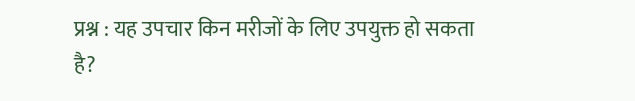प्रश्न : यह उपचार किन मरीजों के लिए उपयुक्त हो सकता है?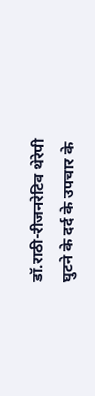डॉ.राठी-रीजनरेटिव थेरेपी घुटने के दर्द के उपचार के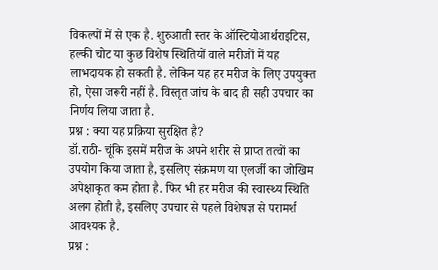विकल्पों में से एक है. शुरुआती स्तर के ऑस्टियोआर्थराइटिस, हल्की चोट या कुछ विशेष स्थितियों वाले मरीजों में यह लाभदायक हो सकती है. लेकिन यह हर मरीज के लिए उपयुक्त हो, ऐसा जरूरी नहीं है. विस्तृत जांच के बाद ही सही उपचार का निर्णय लिया जाता है.
प्रश्न : क्या यह प्रक्रिया सुरक्षित है?
डॉ.राठी- चूंकि इसमें मरीज के अपने शरीर से प्राप्त तत्वों का उपयोग किया जाता है, इसलिए संक्रमण या एलर्जी का जोखिम अपेक्षाकृत कम होता है. फिर भी हर मरीज की स्वास्थ्य स्थिति अलग होती है, इसलिए उपचार से पहले विशेषज्ञ से परामर्श आवश्यक है.
प्रश्न :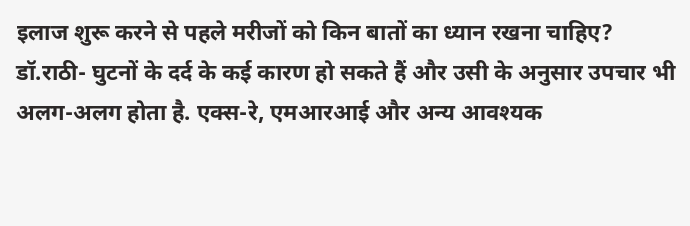इलाज शुरू करने से पहले मरीजों को किन बातों का ध्यान रखना चाहिए?
डॉ.राठी- घुटनों के दर्द के कई कारण हो सकते हैं और उसी के अनुसार उपचार भी अलग-अलग होता है. एक्स-रे, एमआरआई और अन्य आवश्यक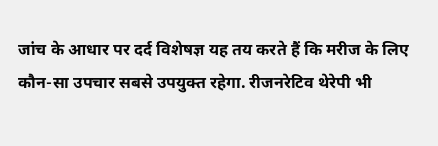जांच के आधार पर दर्द विशेषज्ञ यह तय करते हैं कि मरीज के लिए कौन-सा उपचार सबसे उपयुक्त रहेगा. रीजनरेटिव थेरेपी भी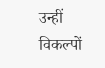उन्हीं विकल्पों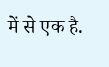में से एक है.